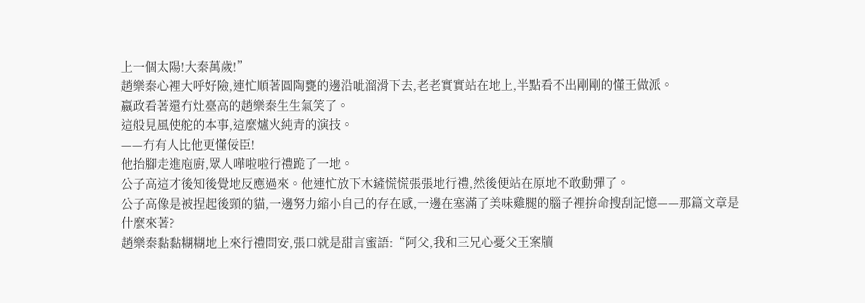上一個太陽!大秦萬歲!”
趙樂秦心裡大呼好險,連忙順著圓陶甕的邊沿呲溜滑下去,老老實實站在地上,半點看不出剛剛的懂王做派。
嬴政看著還冇灶臺高的趙樂秦生生氣笑了。
這般見風使舵的本事,這麼爐火純青的演技。
——冇有人比他更懂佞臣!
他抬腳走進庖廚,眾人嘩啦啦行禮跪了一地。
公子高這才後知後覺地反應過來。他連忙放下木鏟慌慌張張地行禮,然後便站在原地不敢動彈了。
公子高像是被捏起後頸的貓,一邊努力縮小自己的存在感,一邊在塞滿了美味雞腿的腦子裡拚命搜刮記憶——那篇文章是什麼來著?
趙樂秦黏黏糊糊地上來行禮問安,張口就是甜言蜜語:“阿父,我和三兄心憂父王案牘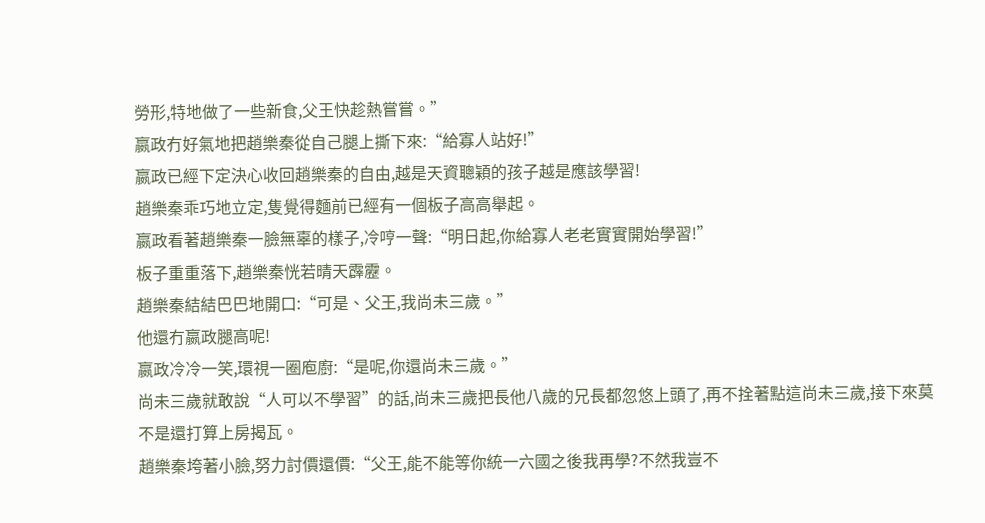勞形,特地做了一些新食,父王快趁熱嘗嘗。”
嬴政冇好氣地把趙樂秦從自己腿上撕下來:“給寡人站好!”
嬴政已經下定決心收回趙樂秦的自由,越是天資聰穎的孩子越是應該學習!
趙樂秦乖巧地立定,隻覺得麵前已經有一個板子高高舉起。
嬴政看著趙樂秦一臉無辜的樣子,冷哼一聲:“明日起,你給寡人老老實實開始學習!”
板子重重落下,趙樂秦恍若晴天霹靂。
趙樂秦結結巴巴地開口:“可是、父王,我尚未三歲。”
他還冇嬴政腿高呢!
嬴政冷冷一笑,環視一圈庖廚:“是呢,你還尚未三歲。”
尚未三歲就敢說“人可以不學習”的話,尚未三歲把長他八歲的兄長都忽悠上頭了,再不拴著點這尚未三歲,接下來莫不是還打算上房揭瓦。
趙樂秦垮著小臉,努力討價還價:“父王,能不能等你統一六國之後我再學?不然我豈不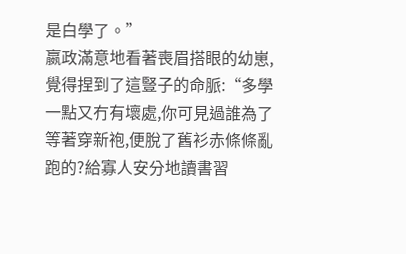是白學了。”
嬴政滿意地看著喪眉搭眼的幼崽,覺得捏到了這豎子的命脈:“多學一點又冇有壞處,你可見過誰為了等著穿新袍,便脫了舊衫赤條條亂跑的?給寡人安分地讀書習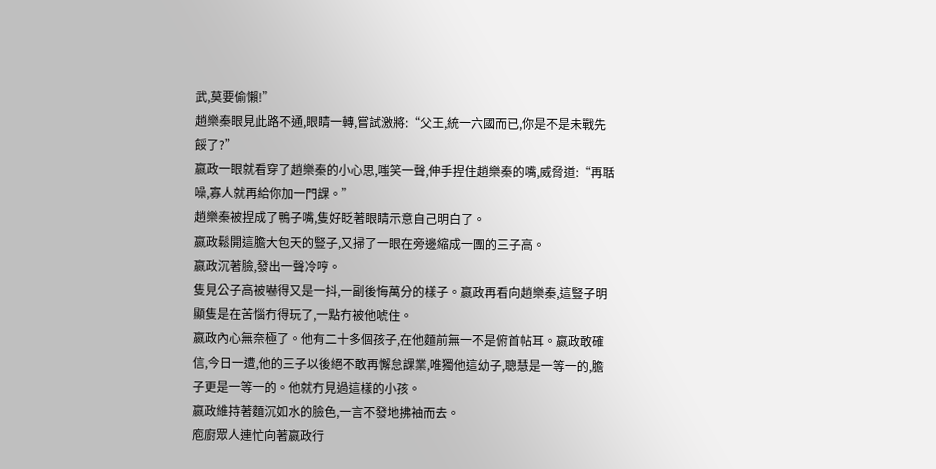武,莫要偷懶!”
趙樂秦眼見此路不通,眼睛一轉,嘗試激將:“父王,統一六國而已,你是不是未戰先餒了?”
嬴政一眼就看穿了趙樂秦的小心思,嗤笑一聲,伸手捏住趙樂秦的嘴,威脅道:“再聒噪,寡人就再給你加一門課。”
趙樂秦被捏成了鴨子嘴,隻好眨著眼睛示意自己明白了。
嬴政鬆開這膽大包天的豎子,又掃了一眼在旁邊縮成一團的三子高。
嬴政沉著臉,發出一聲冷哼。
隻見公子高被嚇得又是一抖,一副後悔萬分的樣子。嬴政再看向趙樂秦,這豎子明顯隻是在苦惱冇得玩了,一點冇被他唬住。
嬴政內心無奈極了。他有二十多個孩子,在他麵前無一不是俯首帖耳。嬴政敢確信,今日一遭,他的三子以後絕不敢再懈怠課業,唯獨他這幼子,聰慧是一等一的,膽子更是一等一的。他就冇見過這樣的小孩。
嬴政維持著麵沉如水的臉色,一言不發地拂袖而去。
庖廚眾人連忙向著嬴政行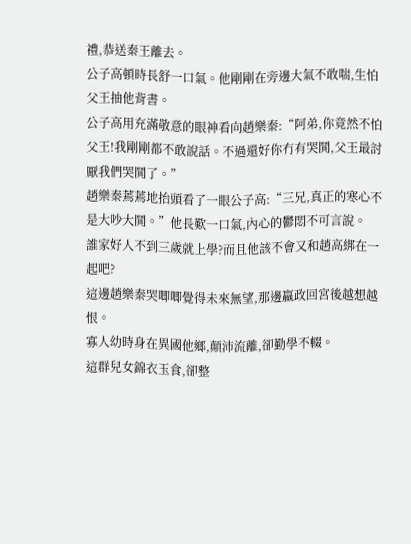禮,恭送秦王離去。
公子高頓時長舒一口氣。他剛剛在旁邊大氣不敢喘,生怕父王抽他背書。
公子高用充滿敬意的眼神看向趙樂秦:“阿弟,你竟然不怕父王!我剛剛都不敢說話。不過還好你冇有哭鬨,父王最討厭我們哭鬨了。”
趙樂秦蔫蔫地抬頭看了一眼公子高:“三兄,真正的寒心不是大吵大鬨。”他長歎一口氣,內心的鬱悶不可言說。
誰家好人不到三歲就上學?而且他該不會又和趙高綁在一起吧?
這邊趙樂秦哭唧唧覺得未來無望,那邊嬴政回宮後越想越恨。
寡人幼時身在異國他鄉,顛沛流離,卻勤學不輟。
這群兒女錦衣玉食,卻整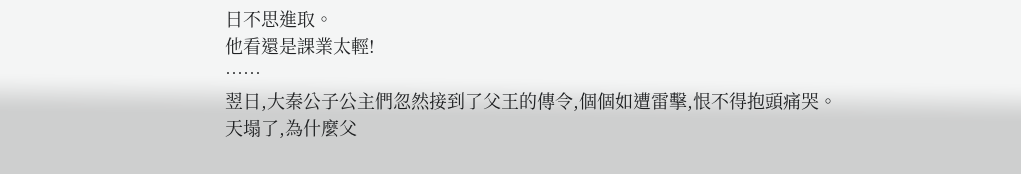日不思進取。
他看還是課業太輕!
……
翌日,大秦公子公主們忽然接到了父王的傳令,個個如遭雷擊,恨不得抱頭痛哭。
天塌了,為什麼父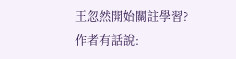王忽然開始關註學習?
作者有話說: